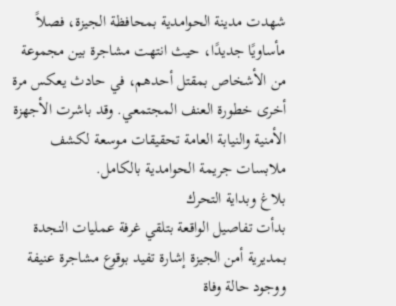شهدت مدينة الحوامدية بمحافظة الجيزة، فصلاً مأساويًا جديدًا، حيث انتهت مشاجرة بين مجموعة من الأشخاص بمقتل أحدهم، في حادث يعكس مرة أخرى خطورة العنف المجتمعي. وقد باشرت الأجهزة الأمنية والنيابة العامة تحقيقات موسعة لكشف ملابسات جريمة الحوامدية بالكامل.
بلاغ وبداية التحرك
بدأت تفاصيل الواقعة بتلقي غرفة عمليات النجدة بمديرية أمن الجيزة إشارة تفيد بوقوع مشاجرة عنيفة ووجود حالة وفاة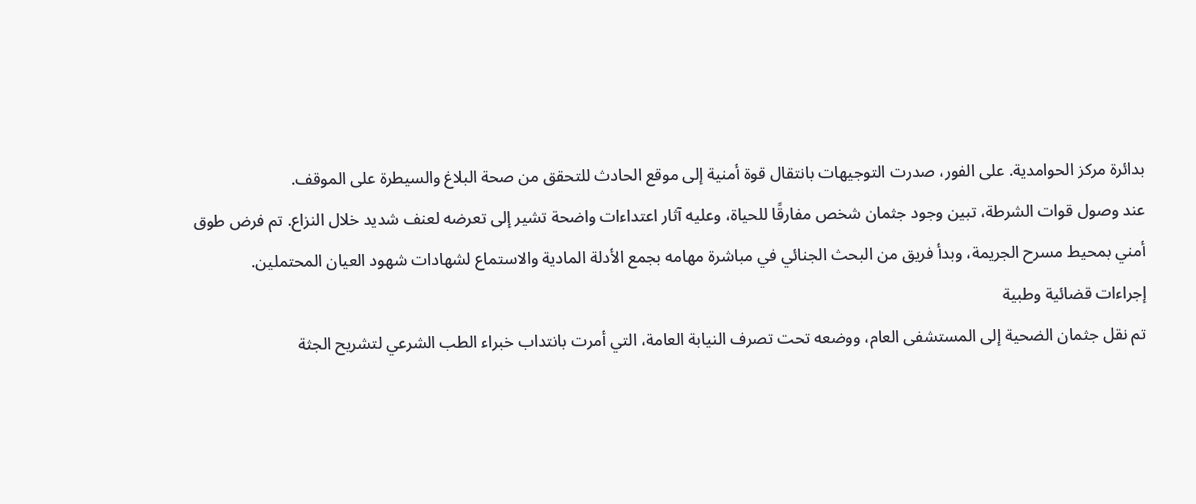بدائرة مركز الحوامدية. على الفور، صدرت التوجيهات بانتقال قوة أمنية إلى موقع الحادث للتحقق من صحة البلاغ والسيطرة على الموقف.
عند وصول قوات الشرطة، تبين وجود جثمان شخص مفارقًا للحياة، وعليه آثار اعتداءات واضحة تشير إلى تعرضه لعنف شديد خلال النزاع. تم فرض طوق أمني بمحيط مسرح الجريمة، وبدأ فريق من البحث الجنائي في مباشرة مهامه بجمع الأدلة المادية والاستماع لشهادات شهود العيان المحتملين.
إجراءات قضائية وطبية
تم نقل جثمان الضحية إلى المستشفى العام، ووضعه تحت تصرف النيابة العامة، التي أمرت بانتداب خبراء الطب الشرعي لتشريح الجثة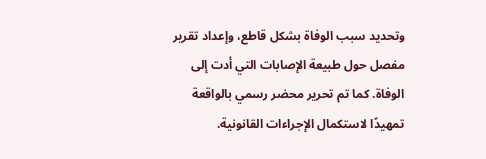وتحديد سبب الوفاة بشكل قاطع، وإعداد تقرير مفصل حول طبيعة الإصابات التي أدت إلى الوفاة. كما تم تحرير محضر رسمي بالواقعة تمهيدًا لاستكمال الإجراءات القانونية.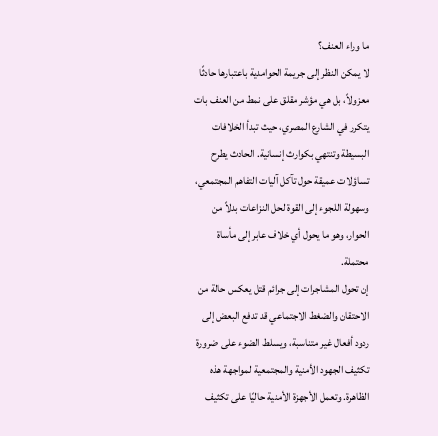ما وراء العنف؟
لا يمكن النظر إلى جريمة الحوامدية باعتبارها حادثًا معزولاً، بل هي مؤشر مقلق على نمط من العنف بات يتكرر في الشارع المصري، حيث تبدأ الخلافات البسيطة وتنتهي بكوارث إنسانية. الحادث يطرح تساؤلات عميقة حول تآكل آليات التفاهم المجتمعي، وسهولة اللجوء إلى القوة لحل النزاعات بدلاً من الحوار، وهو ما يحول أي خلاف عابر إلى مأساة محتملة.
إن تحول المشاجرات إلى جرائم قتل يعكس حالة من الاحتقان والضغط الاجتماعي قد تدفع البعض إلى ردود أفعال غير متناسبة، ويسلط الضوء على ضرورة تكثيف الجهود الأمنية والمجتمعية لمواجهة هذه الظاهرة. وتعمل الأجهزة الأمنية حاليًا على تكثيف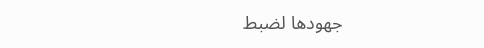جهودها لضبط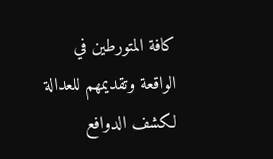كافة المتورطين في الواقعة وتقديمهم للعدالة لكشف الدوافع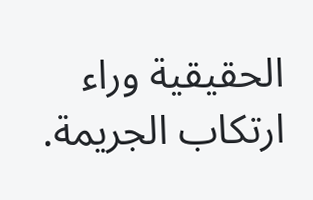الحقيقية وراء ارتكاب الجريمة.